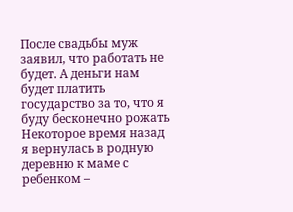После свадьбы муж заявил, что работать не будет. А деньги нам будет платить государство за то, что я буду бесконечно рожать
Некоторое время назад я вернулась в родную деревню к маме с ребенком –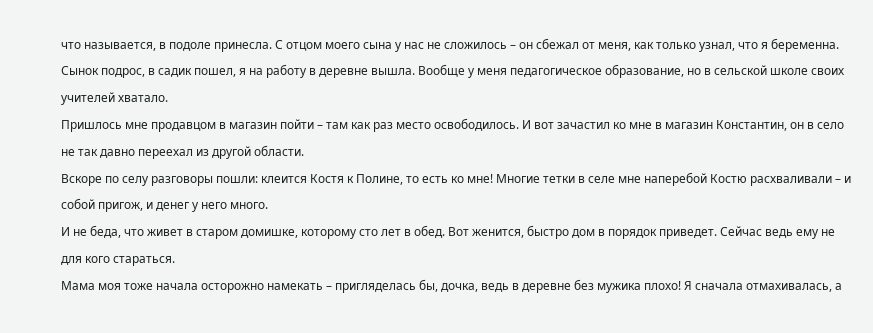что называется, в подоле принесла. С отцом моего сына у нас не сложилось – он сбежал от меня, как только узнал, что я беременна.
Сынок подрос, в садик пошел, я на работу в деревне вышла. Вообще у меня педагогическое образование, но в сельской школе своих учителей хватало.
Пришлось мне продавцом в магазин пойти – там как раз место освободилось. И вот зачастил ко мне в магазин Константин, он в село не так давно переехал из другой области.
Вскоре по селу разговоры пошли: клеится Костя к Полине, то есть ко мне! Многие тетки в селе мне наперебой Костю расхваливали – и собой пригож, и денег у него много.
И не беда, что живет в старом домишке, которому сто лет в обед. Вот женится, быстро дом в порядок приведет. Сейчас ведь ему не для кого стараться.
Мама моя тоже начала осторожно намекать – пригляделась бы, дочка, ведь в деревне без мужика плохо! Я сначала отмахивалась, а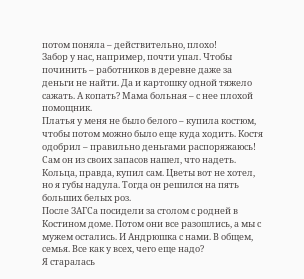потом поняла – действительно, плохо!
Забор у нас, например, почти упал. Чтобы починить – работников в деревне даже за деньги не найти. Да и картошку одной тяжело сажать. А копать? Мама больная – с нее плохой помощник.
Платья у меня не было белого – купила костюм, чтобы потом можно было еще куда ходить. Костя одобрил – правильно деньгами распоряжаюсь!
Сам он из своих запасов нашел, что надеть. Кольца, правда, купил сам. Цветы вот не хотел, но я губы надула. Тогда он решился на пять больших белых роз.
После ЗАГСа посидели за столом с родней в Костином доме. Потом они все разошлись, а мы с мужем остались. И Андрюшка с нами. В общем, семья. Все как у всех, чего еще надо?
Я старалась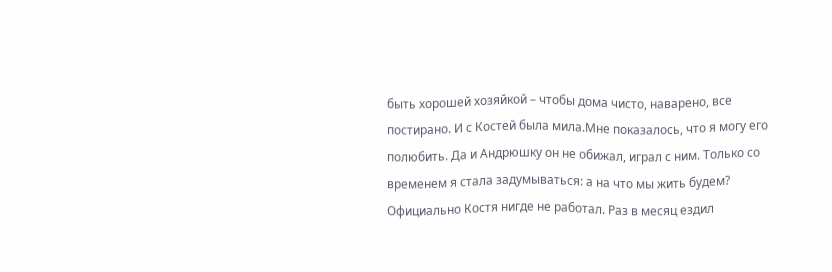быть хорошей хозяйкой – чтобы дома чисто, наварено, все постирано. И с Костей была мила.Мне показалось, что я могу его полюбить. Да и Андрюшку он не обижал, играл с ним. Только со временем я стала задумываться: а на что мы жить будем?
Официально Костя нигде не работал. Раз в месяц ездил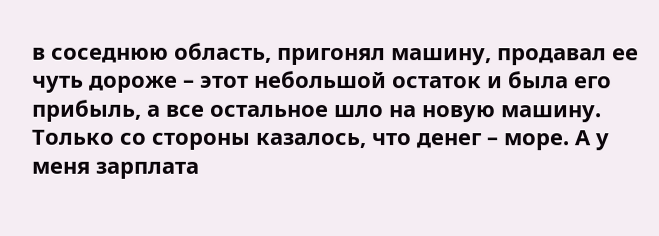в соседнюю область, пригонял машину, продавал ее чуть дороже – этот небольшой остаток и была его прибыль, а все остальное шло на новую машину.
Только со стороны казалось, что денег – море. А у меня зарплата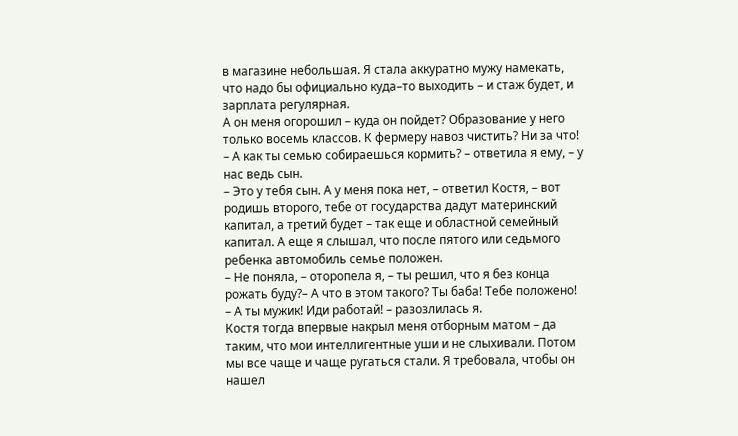в магазине небольшая. Я стала аккуратно мужу намекать, что надо бы официально куда–то выходить – и стаж будет, и зарплата регулярная.
А он меня огорошил – куда он пойдет? Образование у него только восемь классов. К фермеру навоз чистить? Ни за что!
– А как ты семью собираешься кормить? – ответила я ему, – у нас ведь сын.
– Это у тебя сын. А у меня пока нет, – ответил Костя, – вот родишь второго, тебе от государства дадут материнский капитал, а третий будет – так еще и областной семейный капитал. А еще я слышал, что после пятого или седьмого ребенка автомобиль семье положен.
– Не поняла, – оторопела я, – ты решил, что я без конца рожать буду?– А что в этом такого? Ты баба! Тебе положено!
– А ты мужик! Иди работай! – разозлилась я.
Костя тогда впервые накрыл меня отборным матом – да таким, что мои интеллигентные уши и не слыхивали. Потом мы все чаще и чаще ругаться стали. Я требовала, чтобы он нашел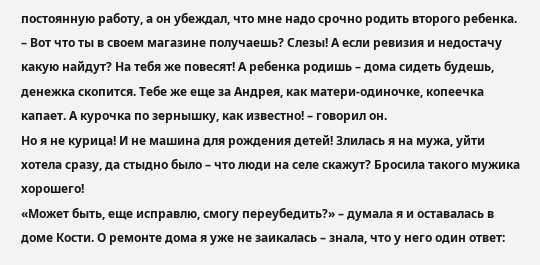постоянную работу, а он убеждал, что мне надо срочно родить второго ребенка.
– Вот что ты в своем магазине получаешь? Слезы! А если ревизия и недостачу какую найдут? На тебя же повесят! А ребенка родишь – дома сидеть будешь, денежка скопится. Тебе же еще за Андрея, как матери-одиночке, копеечка капает. А курочка по зернышку, как известно! – говорил он.
Но я не курица! И не машина для рождения детей! Злилась я на мужа, уйти хотела сразу, да стыдно было – что люди на селе скажут? Бросила такого мужика хорошего!
«Может быть, еще исправлю, смогу переубедить?» – думала я и оставалась в доме Кости. О ремонте дома я уже не заикалась – знала, что у него один ответ: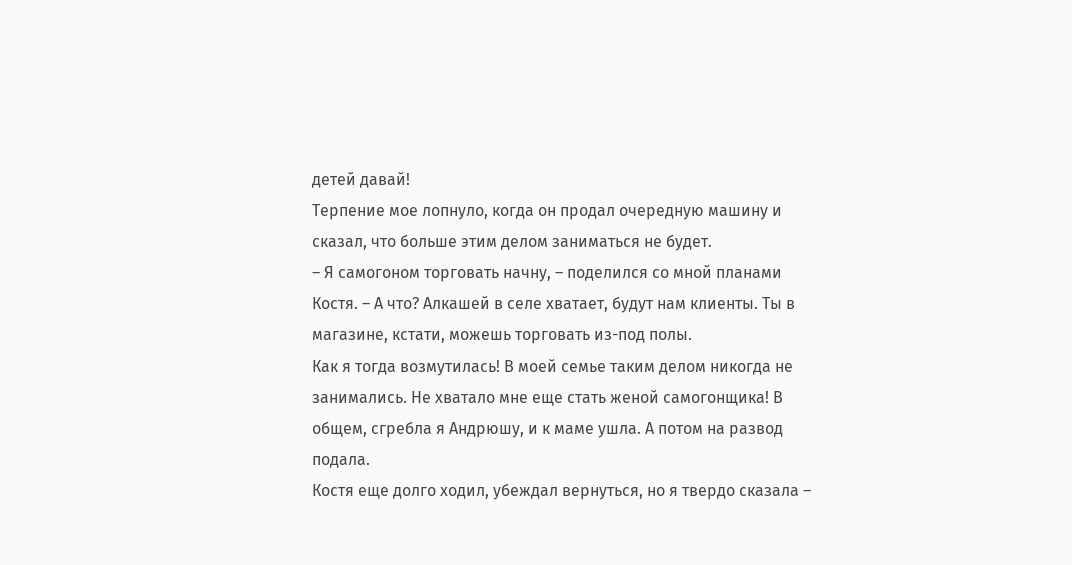детей давай!
Терпение мое лопнуло, когда он продал очередную машину и сказал, что больше этим делом заниматься не будет.
– Я самогоном торговать начну, – поделился со мной планами Костя. – А что? Алкашей в селе хватает, будут нам клиенты. Ты в магазине, кстати, можешь торговать из-под полы.
Как я тогда возмутилась! В моей семье таким делом никогда не занимались. Не хватало мне еще стать женой самогонщика! В общем, сгребла я Андрюшу, и к маме ушла. А потом на развод подала.
Костя еще долго ходил, убеждал вернуться, но я твердо сказала –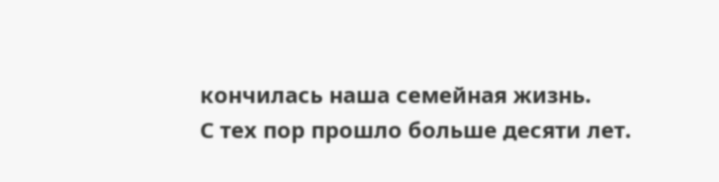кончилась наша семейная жизнь.
С тех пор прошло больше десяти лет.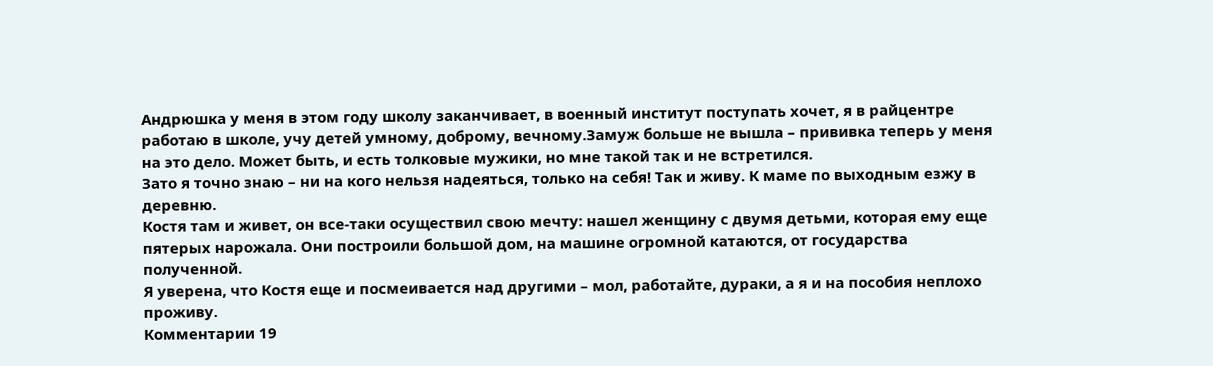Андрюшка у меня в этом году школу заканчивает, в военный институт поступать хочет, я в райцентре работаю в школе, учу детей умному, доброму, вечному.Замуж больше не вышла – прививка теперь у меня на это дело. Может быть, и есть толковые мужики, но мне такой так и не встретился.
Зато я точно знаю – ни на кого нельзя надеяться, только на себя! Так и живу. К маме по выходным езжу в деревню.
Костя там и живет, он все-таки осуществил свою мечту: нашел женщину с двумя детьми, которая ему еще пятерых нарожала. Они построили большой дом, на машине огромной катаются, от государства полученной.
Я уверена, что Костя еще и посмеивается над другими – мол, работайте, дураки, а я и на пособия неплохо проживу.
Комментарии 19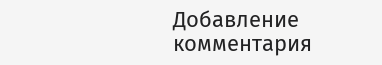Добавление комментария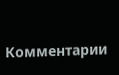Комментарии